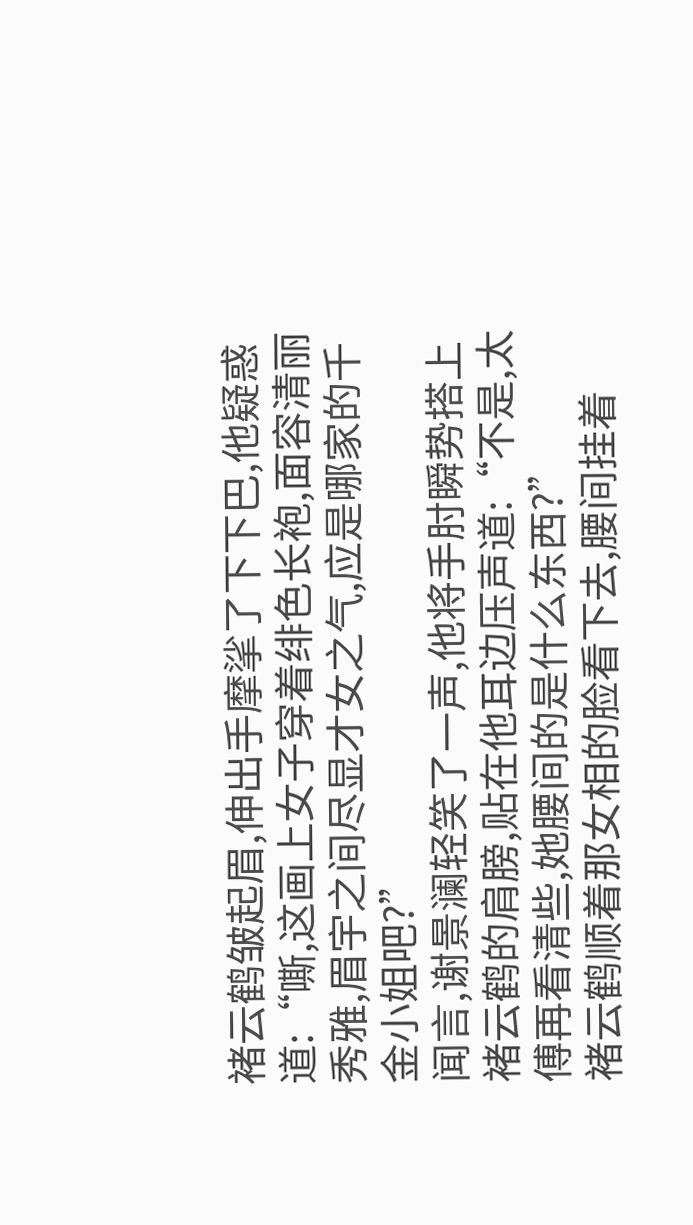褚云鹤皱起眉,伸出手摩挲了下下巴,他疑惑道:“嘶,这画上女子穿着绯色长袍,面容清丽秀雅,眉宇之间尽显才女之气,应是哪家的千金小姐吧?”
闻言,谢景澜轻笑了一声,他将手肘瞬势搭上褚云鹤的肩膀,贴在他耳边压声道:“不是,太傅再看清些,她腰间的是什么东西?”
褚云鹤顺着那女相的脸看下去,腰间挂着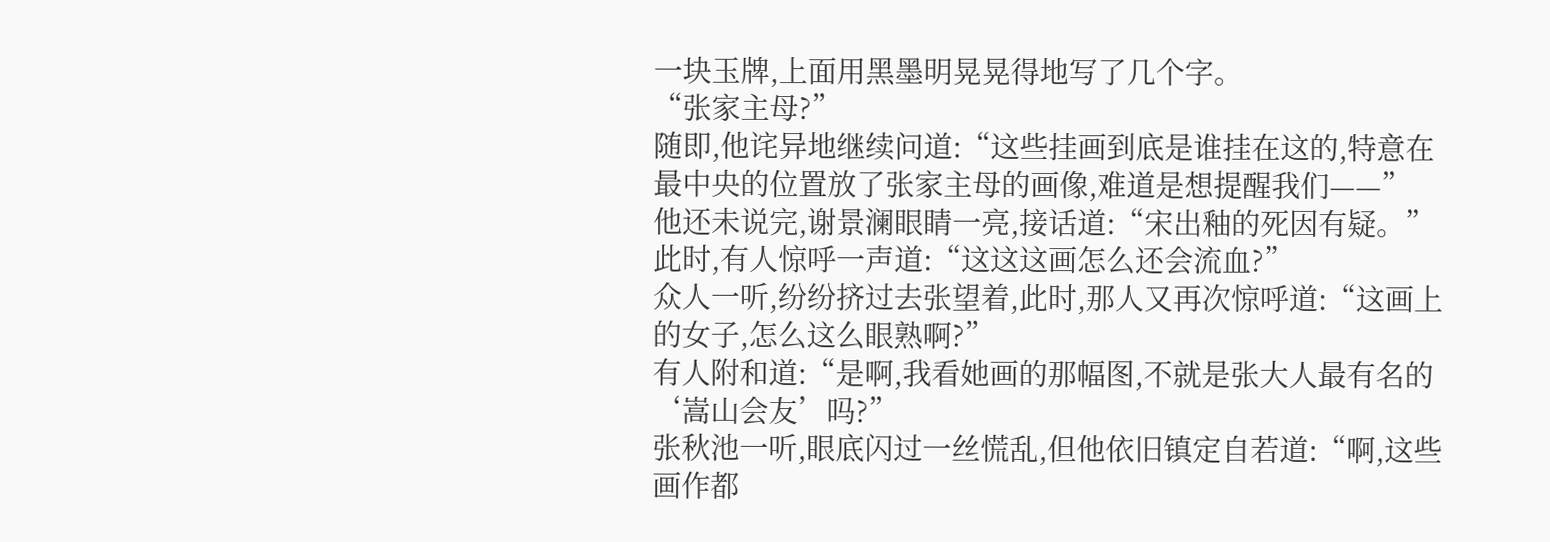一块玉牌,上面用黑墨明晃晃得地写了几个字。
“张家主母?”
随即,他诧异地继续问道:“这些挂画到底是谁挂在这的,特意在最中央的位置放了张家主母的画像,难道是想提醒我们——”
他还未说完,谢景澜眼睛一亮,接话道:“宋出釉的死因有疑。”
此时,有人惊呼一声道:“这这这画怎么还会流血?”
众人一听,纷纷挤过去张望着,此时,那人又再次惊呼道:“这画上的女子,怎么这么眼熟啊?”
有人附和道:“是啊,我看她画的那幅图,不就是张大人最有名的‘嵩山会友’吗?”
张秋池一听,眼底闪过一丝慌乱,但他依旧镇定自若道:“啊,这些画作都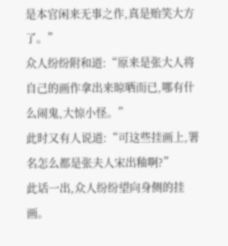是本官闲来无事之作,真是贻笑大方了。”
众人纷纷附和道:“原来是张大人将自己的画作拿出来晾晒而已,哪有什么闹鬼,大惊小怪。”
此时又有人说道:“可这些挂画上,署名怎么都是张夫人宋出釉啊?”
此话一出,众人纷纷望向身侧的挂画。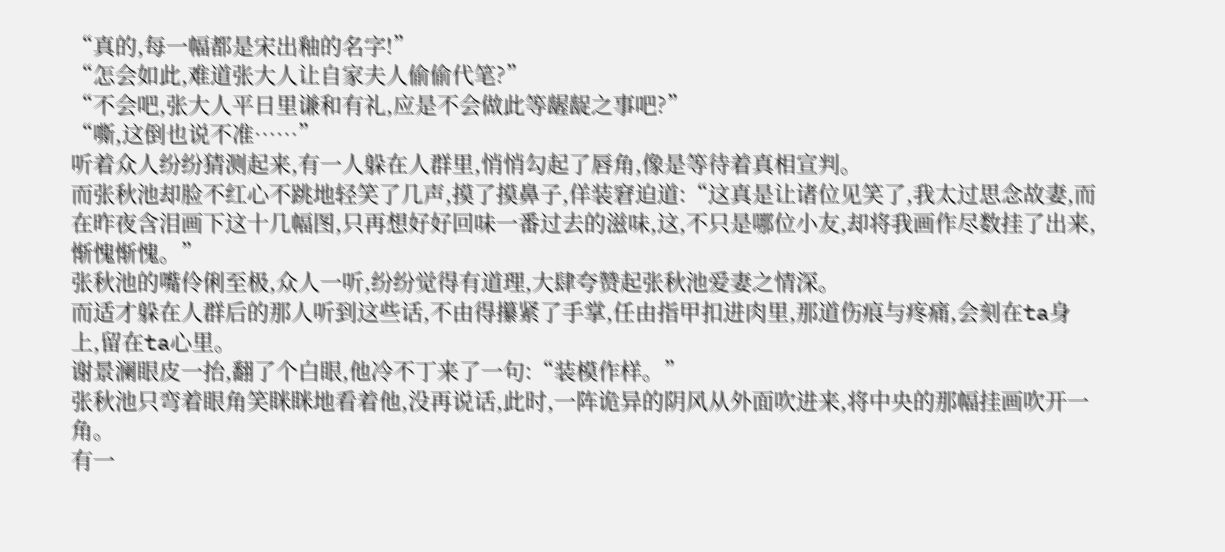“真的,每一幅都是宋出釉的名字!”
“怎会如此,难道张大人让自家夫人偷偷代笔?”
“不会吧,张大人平日里谦和有礼,应是不会做此等龌龊之事吧?”
“嘶,这倒也说不准……”
听着众人纷纷猜测起来,有一人躲在人群里,悄悄勾起了唇角,像是等待着真相宣判。
而张秋池却脸不红心不跳地轻笑了几声,摸了摸鼻子,佯装窘迫道:“这真是让诸位见笑了,我太过思念故妻,而在昨夜含泪画下这十几幅图,只再想好好回味一番过去的滋味,这,不只是哪位小友,却将我画作尽数挂了出来,惭愧惭愧。”
张秋池的嘴伶俐至极,众人一听,纷纷觉得有道理,大肆夸赞起张秋池爱妻之情深。
而适才躲在人群后的那人听到这些话,不由得攥紧了手掌,任由指甲扣进肉里,那道伤痕与疼痛,会刻在ta身上,留在ta心里。
谢景澜眼皮一抬,翻了个白眼,他冷不丁来了一句:“装模作样。”
张秋池只弯着眼角笑眯眯地看着他,没再说话,此时,一阵诡异的阴风从外面吹进来,将中央的那幅挂画吹开一角。
有一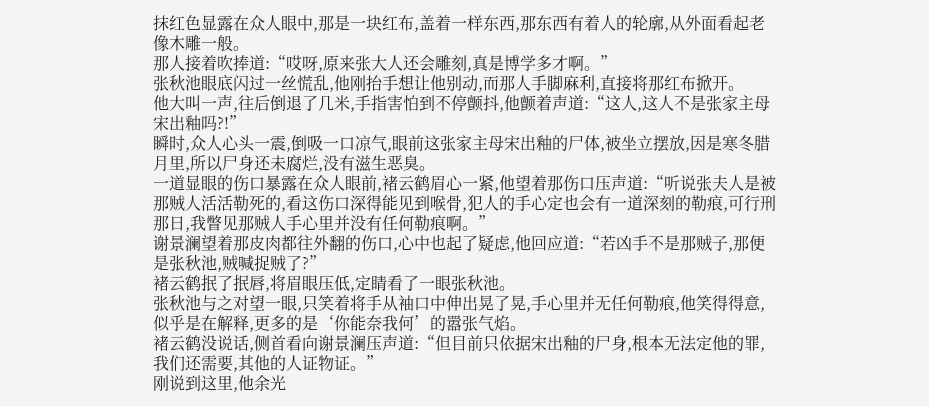抹红色显露在众人眼中,那是一块红布,盖着一样东西,那东西有着人的轮廓,从外面看起老像木雕一般。
那人接着吹捧道:“哎呀,原来张大人还会雕刻,真是博学多才啊。”
张秋池眼底闪过一丝慌乱,他刚抬手想让他别动,而那人手脚麻利,直接将那红布掀开。
他大叫一声,往后倒退了几米,手指害怕到不停颤抖,他颤着声道:“这人,这人不是张家主母宋出釉吗?!”
瞬时,众人心头一震,倒吸一口凉气,眼前这张家主母宋出釉的尸体,被坐立摆放,因是寒冬腊月里,所以尸身还未腐烂,没有滋生恶臭。
一道显眼的伤口暴露在众人眼前,褚云鹤眉心一紧,他望着那伤口压声道:“听说张夫人是被那贼人活活勒死的,看这伤口深得能见到喉骨,犯人的手心定也会有一道深刻的勒痕,可行刑那日,我瞥见那贼人手心里并没有任何勒痕啊。”
谢景澜望着那皮肉都往外翻的伤口,心中也起了疑虑,他回应道:“若凶手不是那贼子,那便是张秋池,贼喊捉贼了?”
褚云鹤抿了抿唇,将眉眼压低,定睛看了一眼张秋池。
张秋池与之对望一眼,只笑着将手从袖口中伸出晃了晃,手心里并无任何勒痕,他笑得得意,似乎是在解释,更多的是‘你能奈我何’的嚣张气焰。
褚云鹤没说话,侧首看向谢景澜压声道:“但目前只依据宋出釉的尸身,根本无法定他的罪,我们还需要,其他的人证物证。”
刚说到这里,他余光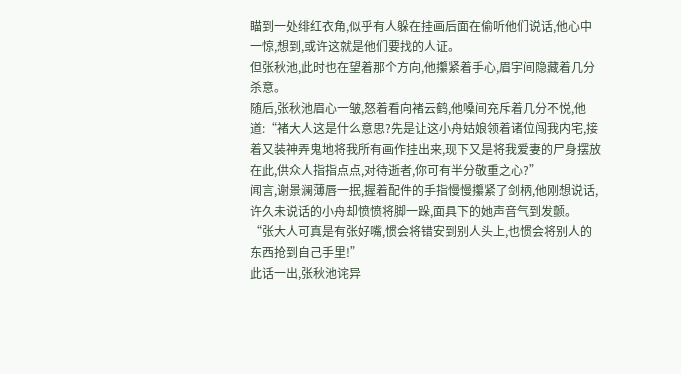瞄到一处绯红衣角,似乎有人躲在挂画后面在偷听他们说话,他心中一惊,想到,或许这就是他们要找的人证。
但张秋池,此时也在望着那个方向,他攥紧着手心,眉宇间隐藏着几分杀意。
随后,张秋池眉心一皱,怒着看向褚云鹤,他嗓间充斥着几分不悦,他道:“褚大人这是什么意思?先是让这小舟姑娘领着诸位闯我内宅,接着又装神弄鬼地将我所有画作挂出来,现下又是将我爱妻的尸身摆放在此,供众人指指点点,对待逝者,你可有半分敬重之心?”
闻言,谢景澜薄唇一抿,握着配件的手指慢慢攥紧了剑柄,他刚想说话,许久未说话的小舟却愤愤将脚一跺,面具下的她声音气到发颤。
“张大人可真是有张好嘴,惯会将错安到别人头上,也惯会将别人的东西抢到自己手里!”
此话一出,张秋池诧异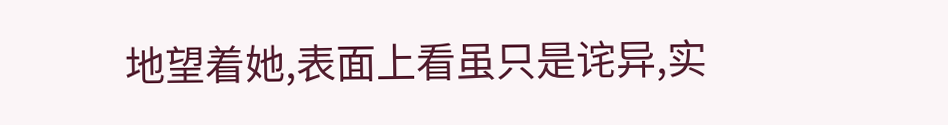地望着她,表面上看虽只是诧异,实